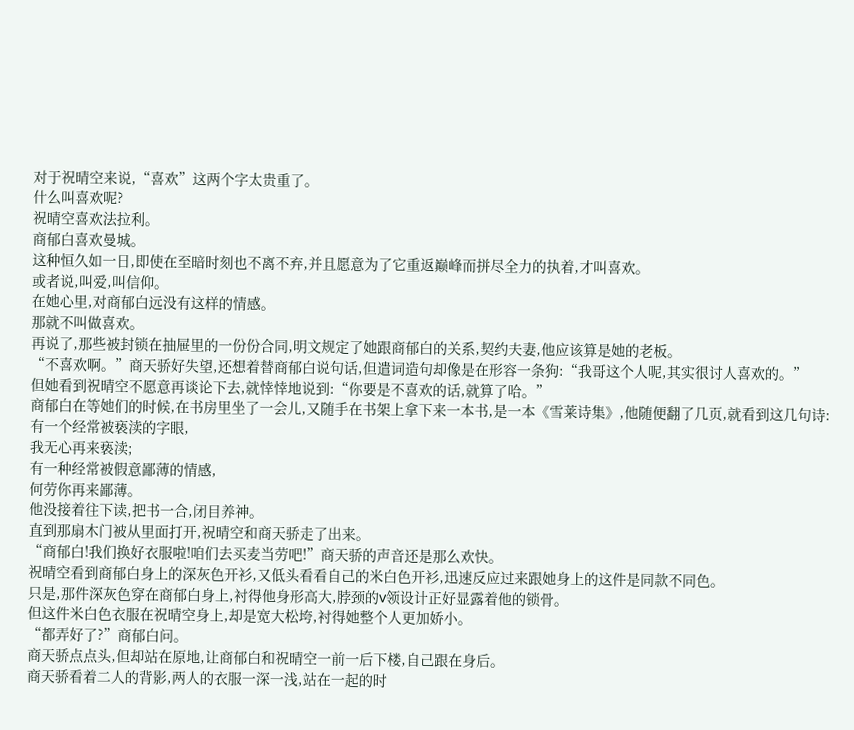对于祝晴空来说,“喜欢”这两个字太贵重了。
什么叫喜欢呢?
祝晴空喜欢法拉利。
商郁白喜欢曼城。
这种恒久如一日,即使在至暗时刻也不离不弃,并且愿意为了它重返巅峰而拼尽全力的执着,才叫喜欢。
或者说,叫爱,叫信仰。
在她心里,对商郁白远没有这样的情感。
那就不叫做喜欢。
再说了,那些被封锁在抽屉里的一份份合同,明文规定了她跟商郁白的关系,契约夫妻,他应该算是她的老板。
“不喜欢啊。”商天骄好失望,还想着替商郁白说句话,但遣词造句却像是在形容一条狗:“我哥这个人呢,其实很讨人喜欢的。”
但她看到祝晴空不愿意再谈论下去,就悻悻地说到:“你要是不喜欢的话,就算了哈。”
商郁白在等她们的时候,在书房里坐了一会儿,又随手在书架上拿下来一本书,是一本《雪莱诗集》,他随便翻了几页,就看到这几句诗:
有一个经常被亵渎的字眼,
我无心再来亵渎;
有一种经常被假意鄙薄的情感,
何劳你再来鄙薄。
他没接着往下读,把书一合,闭目养神。
直到那扇木门被从里面打开,祝晴空和商天骄走了出来。
“商郁白!我们换好衣服啦!咱们去买麦当劳吧!”商天骄的声音还是那么欢快。
祝晴空看到商郁白身上的深灰色开衫,又低头看看自己的米白色开衫,迅速反应过来跟她身上的这件是同款不同色。
只是,那件深灰色穿在商郁白身上,衬得他身形高大,脖颈的v领设计正好显露着他的锁骨。
但这件米白色衣服在祝晴空身上,却是宽大松垮,衬得她整个人更加娇小。
“都弄好了?”商郁白问。
商天骄点点头,但却站在原地,让商郁白和祝晴空一前一后下楼,自己跟在身后。
商天骄看着二人的背影,两人的衣服一深一浅,站在一起的时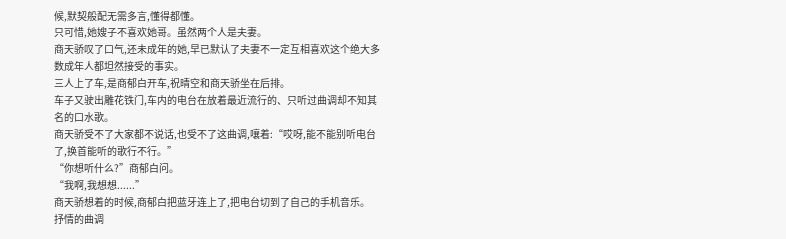候,默契般配无需多言,懂得都懂。
只可惜,她嫂子不喜欢她哥。虽然两个人是夫妻。
商天骄叹了口气,还未成年的她,早已默认了夫妻不一定互相喜欢这个绝大多数成年人都坦然接受的事实。
三人上了车,是商郁白开车,祝晴空和商天骄坐在后排。
车子又驶出雕花铁门,车内的电台在放着最近流行的、只听过曲调却不知其名的口水歌。
商天骄受不了大家都不说话,也受不了这曲调,嚷着:“哎呀,能不能别听电台了,换首能听的歌行不行。”
“你想听什么?”商郁白问。
“我啊,我想想......”
商天骄想着的时候,商郁白把蓝牙连上了,把电台切到了自己的手机音乐。
抒情的曲调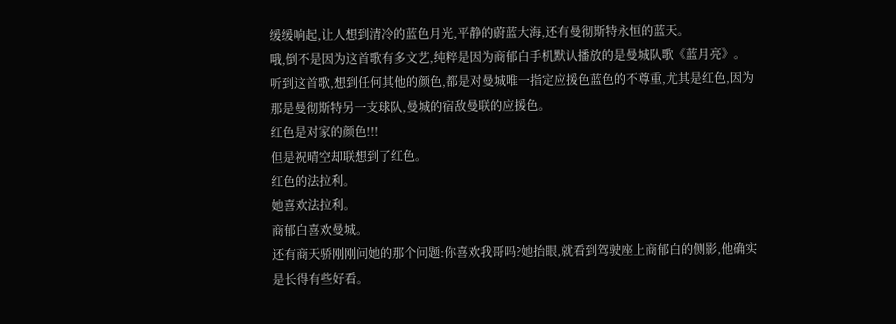缓缓响起,让人想到清冷的蓝色月光,平静的蔚蓝大海,还有曼彻斯特永恒的蓝天。
哦,倒不是因为这首歌有多文艺,纯粹是因为商郁白手机默认播放的是曼城队歌《蓝月亮》。
听到这首歌,想到任何其他的颜色,都是对曼城唯一指定应援色蓝色的不尊重,尤其是红色,因为那是曼彻斯特另一支球队,曼城的宿敌曼联的应援色。
红色是对家的颜色!!!
但是祝晴空却联想到了红色。
红色的法拉利。
她喜欢法拉利。
商郁白喜欢曼城。
还有商天骄刚刚问她的那个问题:你喜欢我哥吗?她抬眼,就看到驾驶座上商郁白的侧影,他确实是长得有些好看。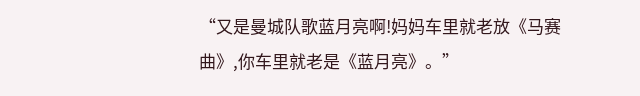“又是曼城队歌蓝月亮啊!妈妈车里就老放《马赛曲》,你车里就老是《蓝月亮》。”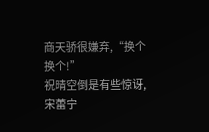商天骄很嫌弃,“换个换个!”
祝晴空倒是有些惊讶,宋蕾宁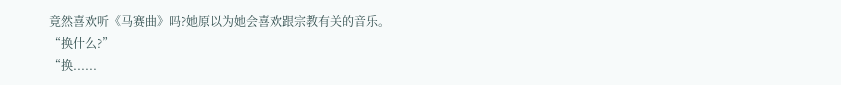竟然喜欢听《马赛曲》吗?她原以为她会喜欢跟宗教有关的音乐。
“换什么?”
“换......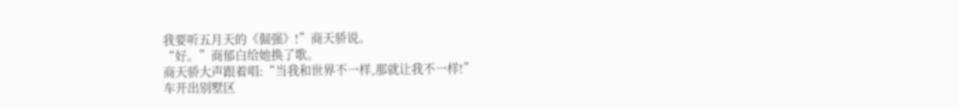我要听五月天的《倔强》!”商天骄说。
“好。”商郁白给她换了歌。
商天骄大声跟着唱:“当我和世界不一样,那就让我不一样!”
车开出别墅区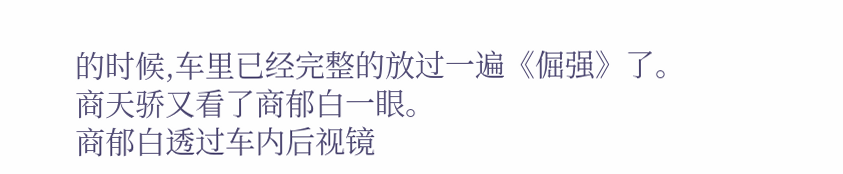的时候,车里已经完整的放过一遍《倔强》了。
商天骄又看了商郁白一眼。
商郁白透过车内后视镜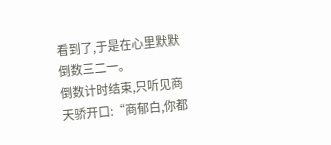看到了,于是在心里默默倒数三二一。
倒数计时结束,只听见商天骄开口:“商郁白,你都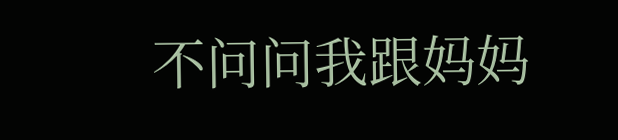不问问我跟妈妈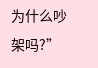为什么吵架吗?”